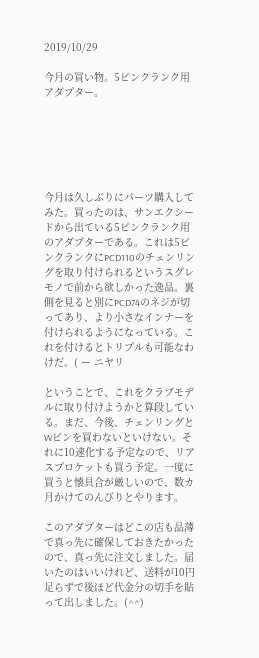2019/10/29

今月の買い物。5ピンクランク用アダプター。






今月は久しぶりにパーツ購入してみた。買ったのは、サンエクシードから出ている5ピンクランク用のアダプターである。これは5ピンクランクにPCD110のチェンリングを取り付けられるというスグレモノで前から欲しかった逸品。裏側を見ると別にPCD74のネジが切ってあり、より小さなインナーを付けられるようになっている。これを付けるとトリプルも可能なわけだ。( ー ニヤリ

ということで、これをクラブモデルに取り付けようかと算段している。まだ、今後、チェンリングとWピンを買わないといけない。それに10速化する予定なので、リアスプロケットも買う予定。一度に買うと懐具合が厳しいので、数カ月かけてのんびりとやります。

このアダプターはどこの店も品薄で真っ先に確保しておきたかったので、真っ先に注文しました。届いたのはいいけれど、送料が10円足らずで後ほど代金分の切手を貼って出しました。(^^)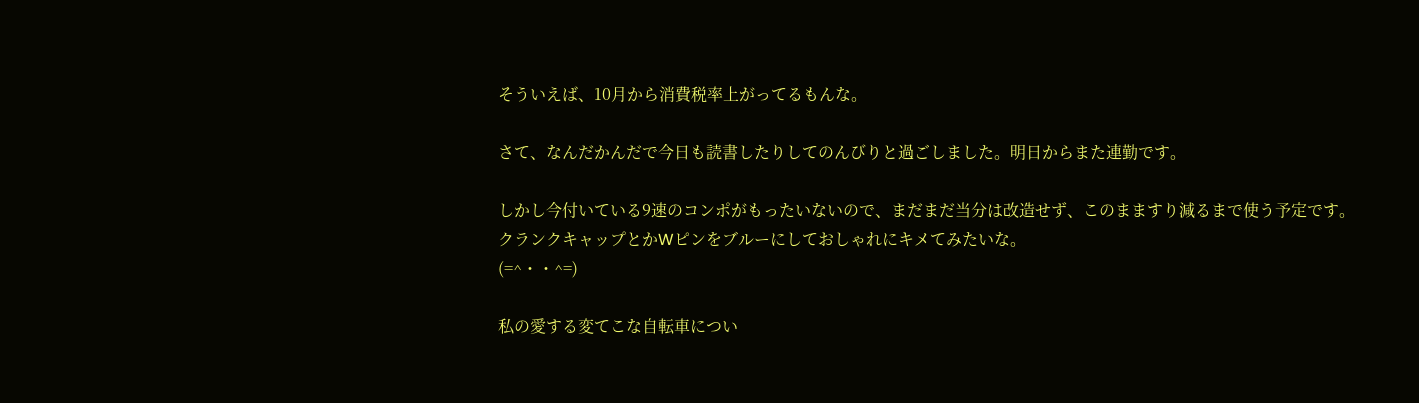そういえば、10月から消費税率上がってるもんな。

さて、なんだかんだで今日も読書したりしてのんびりと過ごしました。明日からまた連勤です。

しかし今付いている9速のコンポがもったいないので、まだまだ当分は改造せず、このまますり減るまで使う予定です。
クランクキャップとかWピンをブルーにしておしゃれにキメてみたいな。
(=^・・^=)

私の愛する変てこな自転車につい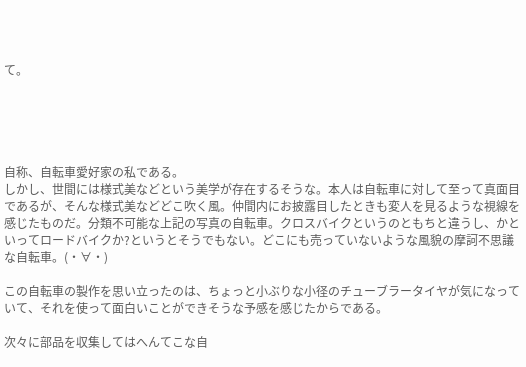て。





自称、自転車愛好家の私である。
しかし、世間には様式美などという美学が存在するそうな。本人は自転車に対して至って真面目であるが、そんな様式美などどこ吹く風。仲間内にお披露目したときも変人を見るような視線を感じたものだ。分類不可能な上記の写真の自転車。クロスバイクというのともちと違うし、かといってロードバイクか?というとそうでもない。どこにも売っていないような風貌の摩訶不思議な自転車。(・∀・)

この自転車の製作を思い立ったのは、ちょっと小ぶりな小径のチューブラータイヤが気になっていて、それを使って面白いことができそうな予感を感じたからである。

次々に部品を収集してはへんてこな自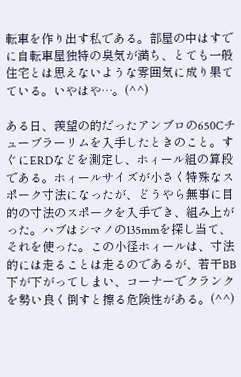転車を作り出す私である。部屋の中はすでに自転車屋独特の臭気が満ち、とても一般住宅とは思えないような雰囲気に成り果てている。いやはや…。(^^)

ある日、羨望の的だったアンブロの650Cチューブラーリムを入手したときのこと。すぐにERDなどを測定し、ホィール組の算段である。ホィールサイズが小さく特殊なスポーク寸法になったが、どうやら無事に目的の寸法のスポークを入手でき、組み上がった。ハブはシマノの135mmを探し当て、それを使った。この小径ホィールは、寸法的には走ることは走るのであるが、若干BB下が下がってしまい、コーナーでクランクを勢い良く倒すと擦る危険性がある。(^^)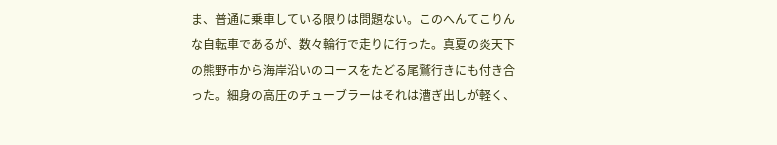ま、普通に乗車している限りは問題ない。このへんてこりんな自転車であるが、数々輪行で走りに行った。真夏の炎天下の熊野市から海岸沿いのコースをたどる尾鷲行きにも付き合った。細身の高圧のチューブラーはそれは漕ぎ出しが軽く、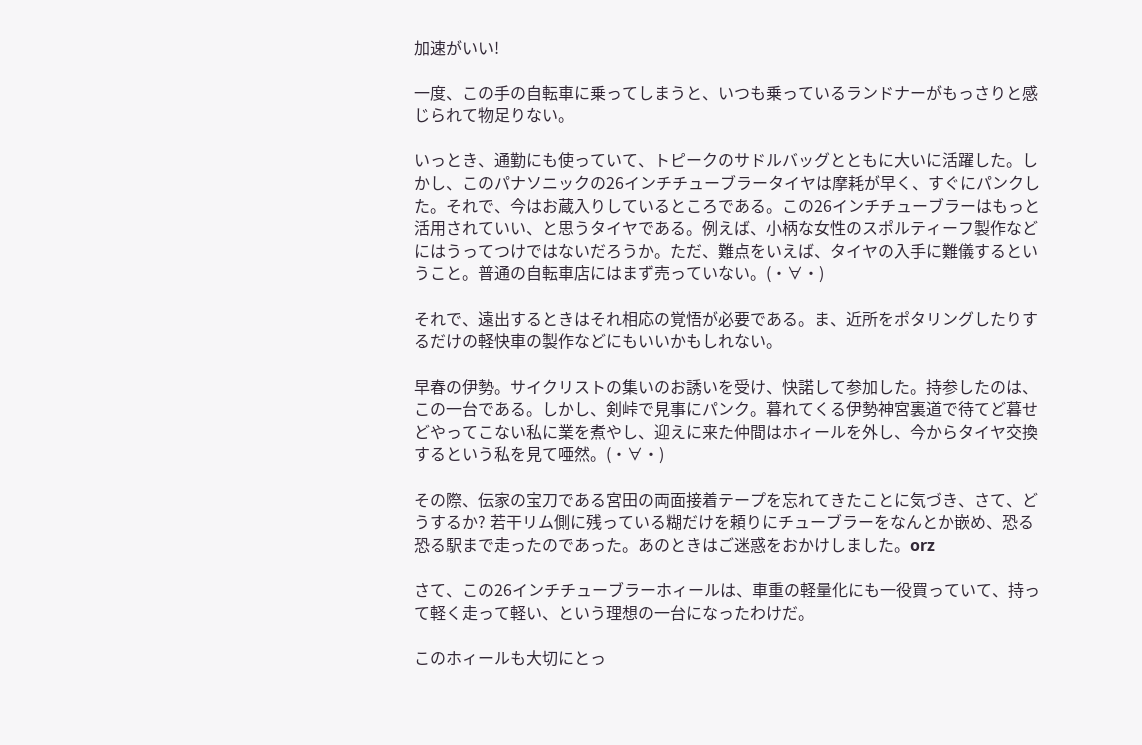加速がいい!

一度、この手の自転車に乗ってしまうと、いつも乗っているランドナーがもっさりと感じられて物足りない。

いっとき、通勤にも使っていて、トピークのサドルバッグとともに大いに活躍した。しかし、このパナソニックの26インチチューブラータイヤは摩耗が早く、すぐにパンクした。それで、今はお蔵入りしているところである。この26インチチューブラーはもっと活用されていい、と思うタイヤである。例えば、小柄な女性のスポルティーフ製作などにはうってつけではないだろうか。ただ、難点をいえば、タイヤの入手に難儀するということ。普通の自転車店にはまず売っていない。(・∀・)

それで、遠出するときはそれ相応の覚悟が必要である。ま、近所をポタリングしたりするだけの軽快車の製作などにもいいかもしれない。

早春の伊勢。サイクリストの集いのお誘いを受け、快諾して参加した。持参したのは、この一台である。しかし、剣峠で見事にパンク。暮れてくる伊勢神宮裏道で待てど暮せどやってこない私に業を煮やし、迎えに来た仲間はホィールを外し、今からタイヤ交換するという私を見て唖然。(・∀・)

その際、伝家の宝刀である宮田の両面接着テープを忘れてきたことに気づき、さて、どうするか? 若干リム側に残っている糊だけを頼りにチューブラーをなんとか嵌め、恐る恐る駅まで走ったのであった。あのときはご迷惑をおかけしました。orz

さて、この26インチチューブラーホィールは、車重の軽量化にも一役買っていて、持って軽く走って軽い、という理想の一台になったわけだ。

このホィールも大切にとっ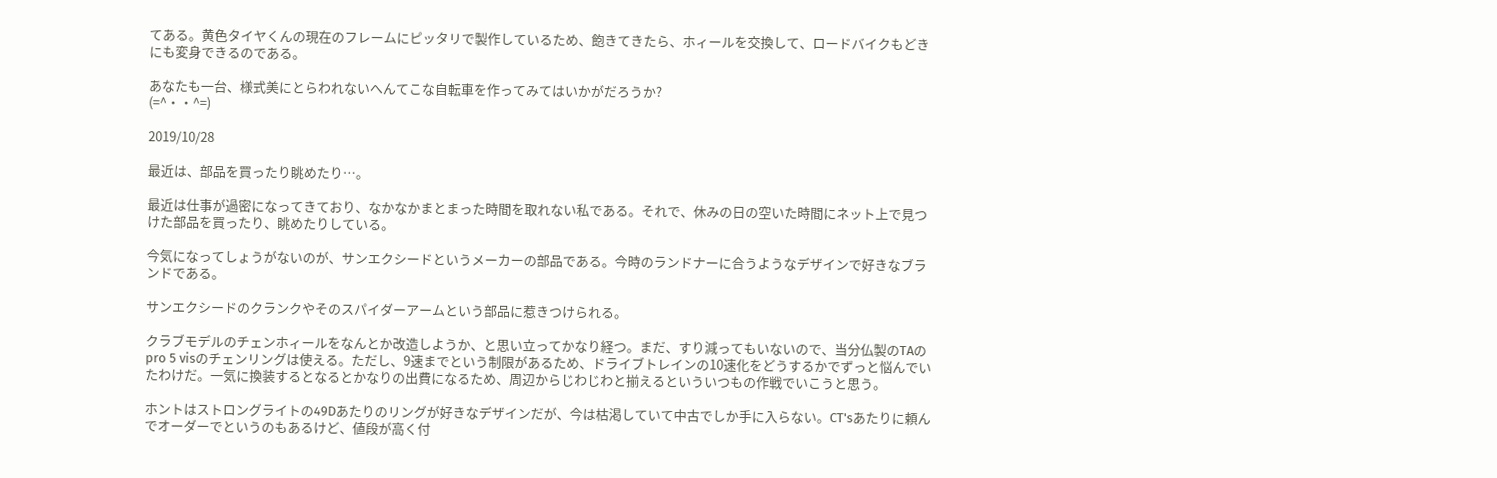てある。黄色タイヤくんの現在のフレームにピッタリで製作しているため、飽きてきたら、ホィールを交換して、ロードバイクもどきにも変身できるのである。

あなたも一台、様式美にとらわれないへんてこな自転車を作ってみてはいかがだろうか?
(=^・・^=)

2019/10/28

最近は、部品を買ったり眺めたり…。

最近は仕事が過密になってきており、なかなかまとまった時間を取れない私である。それで、休みの日の空いた時間にネット上で見つけた部品を買ったり、眺めたりしている。

今気になってしょうがないのが、サンエクシードというメーカーの部品である。今時のランドナーに合うようなデザインで好きなブランドである。

サンエクシードのクランクやそのスパイダーアームという部品に惹きつけられる。

クラブモデルのチェンホィールをなんとか改造しようか、と思い立ってかなり経つ。まだ、すり減ってもいないので、当分仏製のTAのpro 5 visのチェンリングは使える。ただし、9速までという制限があるため、ドライブトレインの10速化をどうするかでずっと悩んでいたわけだ。一気に換装するとなるとかなりの出費になるため、周辺からじわじわと揃えるといういつもの作戦でいこうと思う。

ホントはストロングライトの49Dあたりのリングが好きなデザインだが、今は枯渇していて中古でしか手に入らない。CT'sあたりに頼んでオーダーでというのもあるけど、値段が高く付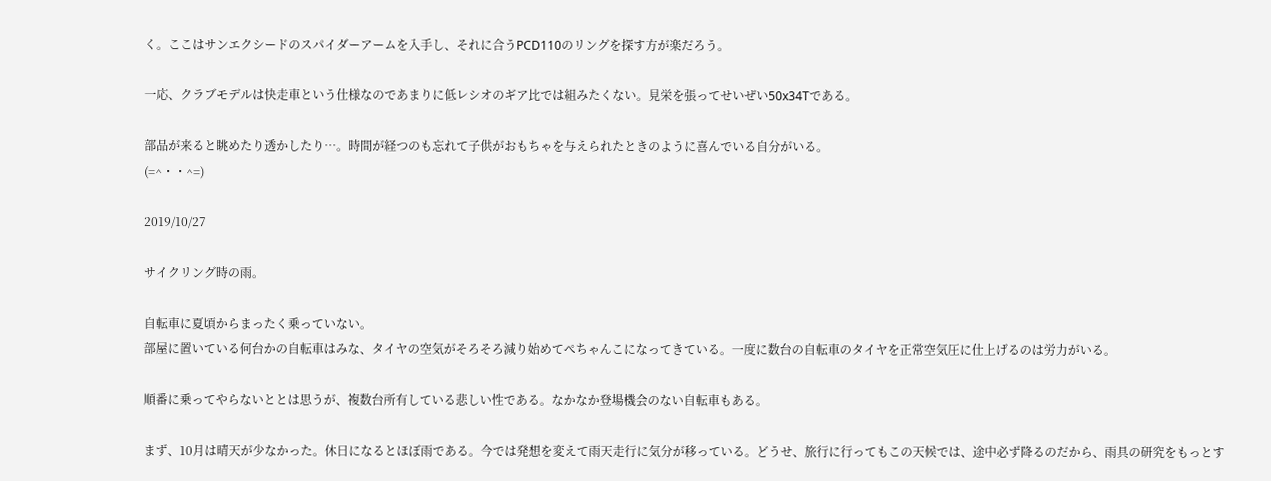く。ここはサンエクシードのスパイダーアームを入手し、それに合うPCD110のリングを探す方が楽だろう。

一応、クラブモデルは快走車という仕様なのであまりに低レシオのギア比では組みたくない。見栄を張ってせいぜい50x34Tである。

部品が来ると眺めたり透かしたり…。時間が経つのも忘れて子供がおもちゃを与えられたときのように喜んでいる自分がいる。
(=^・・^=)

2019/10/27

サイクリング時の雨。

自転車に夏頃からまったく乗っていない。
部屋に置いている何台かの自転車はみな、タイヤの空気がそろそろ減り始めてぺちゃんこになってきている。一度に数台の自転車のタイヤを正常空気圧に仕上げるのは労力がいる。

順番に乗ってやらないととは思うが、複数台所有している悲しい性である。なかなか登場機会のない自転車もある。

まず、10月は晴天が少なかった。休日になるとほぼ雨である。今では発想を変えて雨天走行に気分が移っている。どうせ、旅行に行ってもこの天候では、途中必ず降るのだから、雨具の研究をもっとす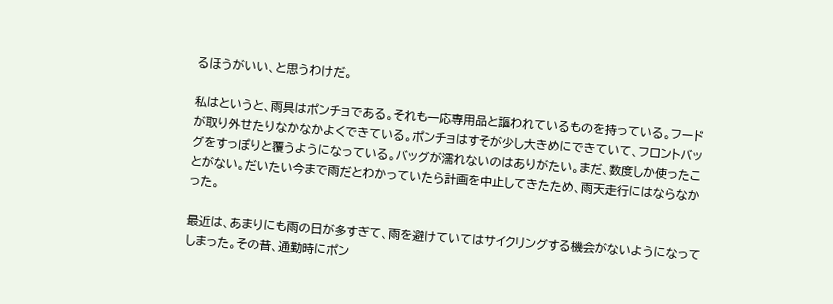るほうがいい、と思うわけだ。

私はというと、雨具はポンチョである。それも一応専用品と謳われているものを持っている。フードが取り外せたりなかなかよくできている。ポンチョはすそが少し大きめにできていて、フロントバッグをすっぽりと覆うようになっている。バッグが濡れないのはありがたい。まだ、数度しか使ったことがない。だいたい今まで雨だとわかっていたら計画を中止してきたため、雨天走行にはならなかった。

最近は、あまりにも雨の日が多すぎて、雨を避けていてはサイクリングする機会がないようになってしまった。その昔、通勤時にポン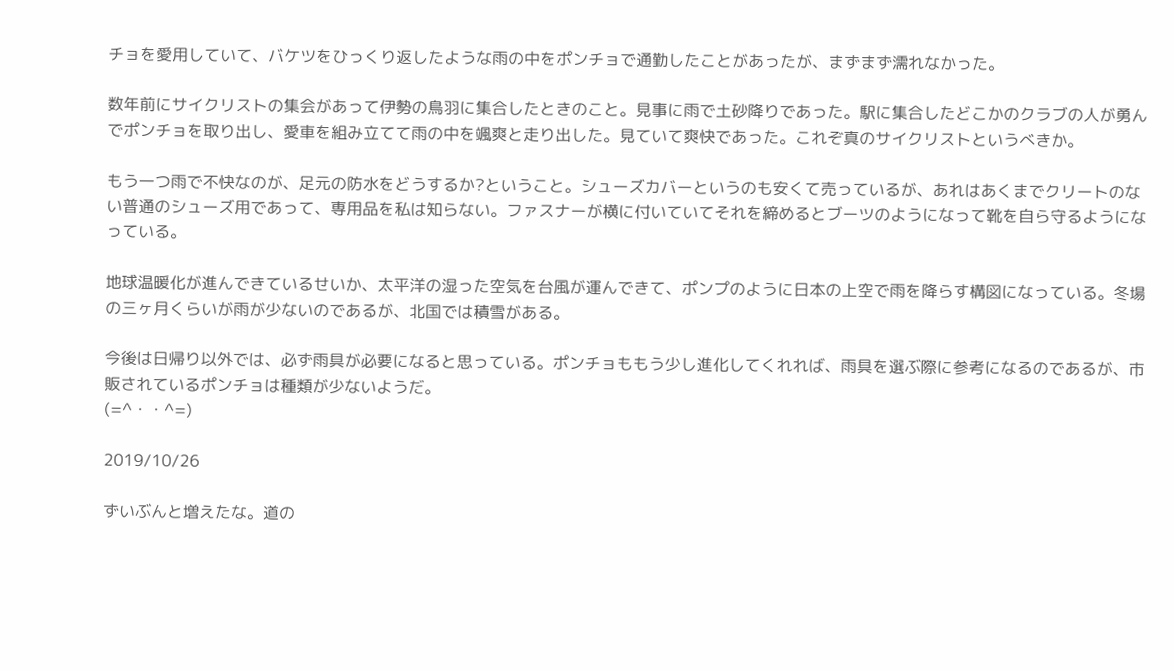チョを愛用していて、バケツをひっくり返したような雨の中をポンチョで通勤したことがあったが、まずまず濡れなかった。

数年前にサイクリストの集会があって伊勢の鳥羽に集合したときのこと。見事に雨で土砂降りであった。駅に集合したどこかのクラブの人が勇んでポンチョを取り出し、愛車を組み立てて雨の中を颯爽と走り出した。見ていて爽快であった。これぞ真のサイクリストというべきか。

もう一つ雨で不快なのが、足元の防水をどうするか?ということ。シューズカバーというのも安くて売っているが、あれはあくまでクリートのない普通のシューズ用であって、専用品を私は知らない。ファスナーが横に付いていてそれを締めるとブーツのようになって靴を自ら守るようになっている。

地球温暖化が進んできているせいか、太平洋の湿った空気を台風が運んできて、ポンプのように日本の上空で雨を降らす構図になっている。冬場の三ヶ月くらいが雨が少ないのであるが、北国では積雪がある。

今後は日帰り以外では、必ず雨具が必要になると思っている。ポンチョももう少し進化してくれれば、雨具を選ぶ際に参考になるのであるが、市販されているポンチョは種類が少ないようだ。
(=^・・^=)

2019/10/26

ずいぶんと増えたな。道の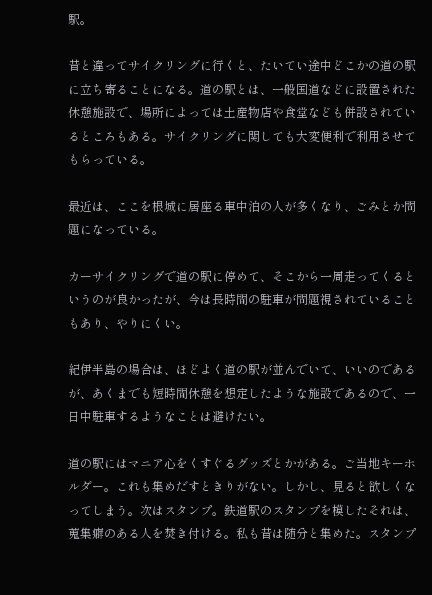駅。

昔と違ってサイクリングに行くと、たいてい途中どこかの道の駅に立ち寄ることになる。道の駅とは、一般国道などに設置された休憩施設で、場所によっては土産物店や食堂なども併設されているところもある。サイクリングに関しても大変便利で利用させてもらっている。

最近は、ここを根城に居座る車中泊の人が多くなり、ごみとか問題になっている。

カーサイクリングで道の駅に停めて、そこから一周走ってくるというのが良かったが、今は長時間の駐車が問題視されていることもあり、やりにくい。

紀伊半島の場合は、ほどよく道の駅が並んでいて、いいのであるが、あくまでも短時間休憩を想定したような施設であるので、一日中駐車するようなことは避けたい。

道の駅にはマニア心をくすぐるグッズとかがある。ご当地キーホルダー。これも集めだすときりがない。しかし、見ると欲しくなってしまう。次はスタンプ。鉄道駅のスタンプを模したそれは、蒐集癖のある人を焚き付ける。私も昔は随分と集めた。スタンプ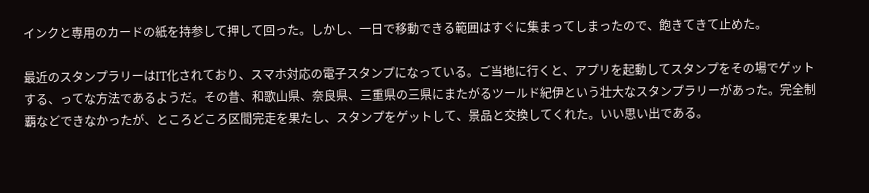インクと専用のカードの紙を持参して押して回った。しかし、一日で移動できる範囲はすぐに集まってしまったので、飽きてきて止めた。

最近のスタンプラリーはIT化されており、スマホ対応の電子スタンプになっている。ご当地に行くと、アプリを起動してスタンプをその場でゲットする、ってな方法であるようだ。その昔、和歌山県、奈良県、三重県の三県にまたがるツールド紀伊という壮大なスタンプラリーがあった。完全制覇などできなかったが、ところどころ区間完走を果たし、スタンプをゲットして、景品と交換してくれた。いい思い出である。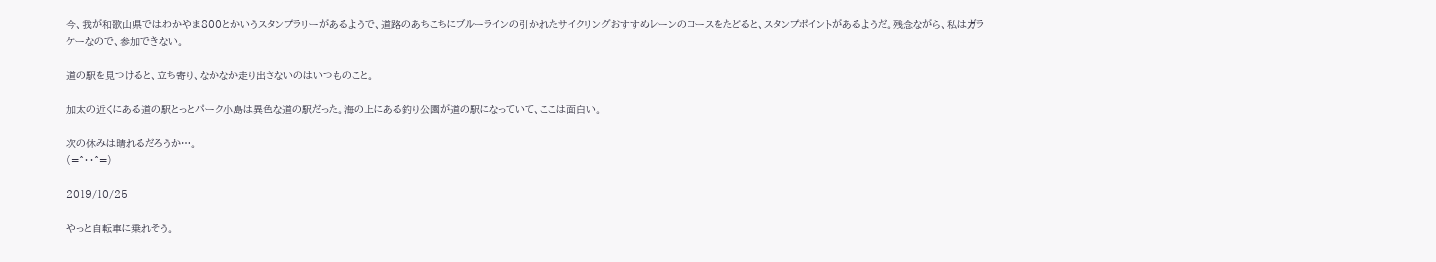今、我が和歌山県ではわかやま800とかいうスタンプラリーがあるようで、道路のあちこちにブルーラインの引かれたサイクリングおすすめレーンのコースをたどると、スタンプポイントがあるようだ。残念ながら、私はガラケーなので、参加できない。

道の駅を見つけると、立ち寄り、なかなか走り出さないのはいつものこと。

加太の近くにある道の駅とっとパーク小島は異色な道の駅だった。海の上にある釣り公園が道の駅になっていて、ここは面白い。

次の休みは晴れるだろうか…。
(=^・・^=)

2019/10/25

やっと自転車に乗れそう。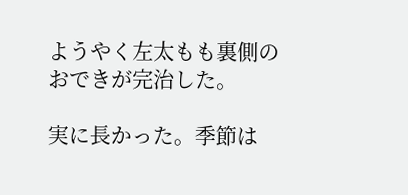ようやく左太もも裏側のおできが完治した。

実に長かった。季節は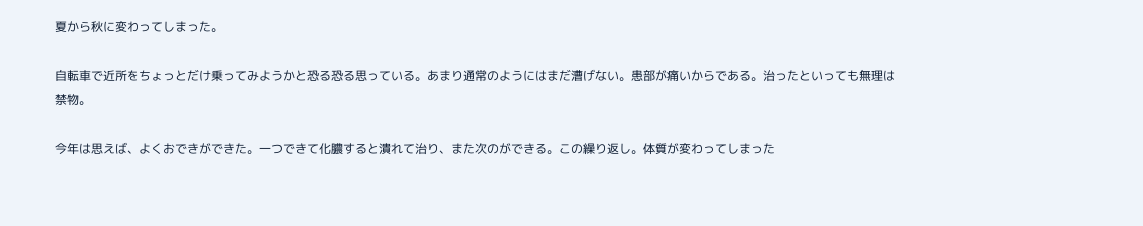夏から秋に変わってしまった。

自転車で近所をちょっとだけ乗ってみようかと恐る恐る思っている。あまり通常のようにはまだ漕げない。患部が痛いからである。治ったといっても無理は禁物。

今年は思えば、よくおできができた。一つできて化膿すると潰れて治り、また次のができる。この繰り返し。体質が変わってしまった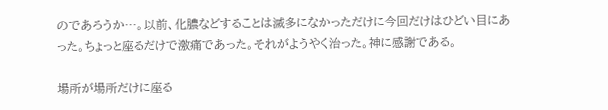のであろうか…。以前、化膿などすることは滅多になかっただけに今回だけはひどい目にあった。ちょっと座るだけで激痛であった。それがようやく治った。神に感謝である。

場所が場所だけに座る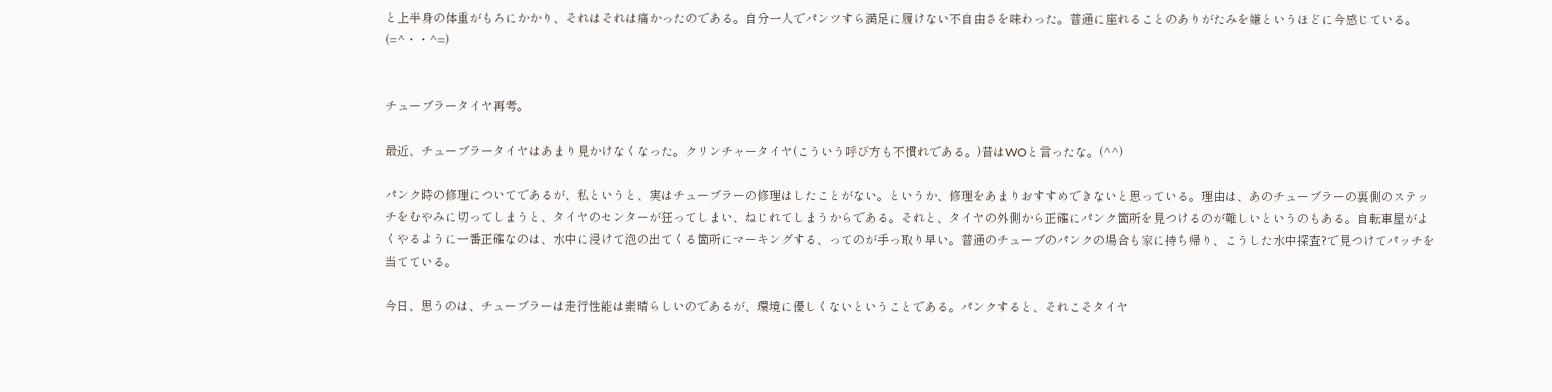と上半身の体重がもろにかかり、それはそれは痛かったのである。自分一人でパンツすら満足に履けない不自由さを味わった。普通に座れることのありがたみを嫌というほどに今感じている。
(=^・・^=)


チューブラータイヤ再考。

最近、チューブラータイヤはあまり見かけなくなった。クリンチャータイヤ(こういう呼び方も不慣れである。)昔はWOと言ったな。(^^)

パンク時の修理についてであるが、私というと、実はチューブラーの修理はしたことがない。というか、修理をあまりおすすめできないと思っている。理由は、あのチューブラーの裏側のステッチをむやみに切ってしまうと、タイヤのセンターが狂ってしまい、ねじれてしまうからである。それと、タイヤの外側から正確にパンク箇所を見つけるのが難しいというのもある。自転車屋がよくやるように一番正確なのは、水中に浸けて泡の出てくる箇所にマーキングする、ってのが手っ取り早い。普通のチューブのパンクの場合も家に持ち帰り、こうした水中探査?で見つけてパッチを当てている。

今日、思うのは、チューブラーは走行性能は素晴らしいのであるが、環境に優しくないということである。パンクすると、それこそタイヤ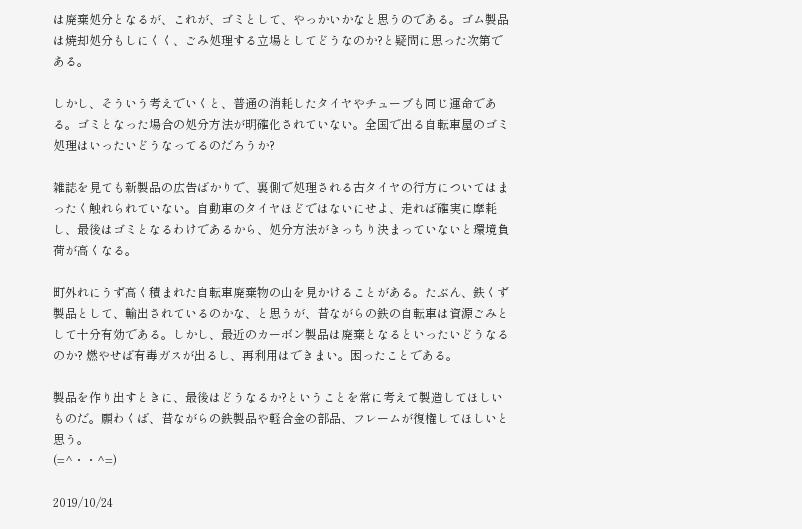は廃棄処分となるが、これが、ゴミとして、やっかいかなと思うのである。ゴム製品は焼却処分もしにくく、ごみ処理する立場としてどうなのか?と疑問に思った次第である。

しかし、そういう考えでいくと、普通の消耗したタイヤやチューブも同じ運命である。ゴミとなった場合の処分方法が明確化されていない。全国で出る自転車屋のゴミ処理はいったいどうなってるのだろうか?

雑誌を見ても新製品の広告ばかりで、裏側で処理される古タイヤの行方についてはまったく触れられていない。自動車のタイヤほどではないにせよ、走れば確実に摩耗し、最後はゴミとなるわけであるから、処分方法がきっちり決まっていないと環境負荷が高くなる。

町外れにうず高く積まれた自転車廃棄物の山を見かけることがある。たぶん、鉄くず製品として、輸出されているのかな、と思うが、昔ながらの鉄の自転車は資源ごみとして十分有効である。しかし、最近のカーボン製品は廃棄となるといったいどうなるのか? 燃やせば有毒ガスが出るし、再利用はできまい。困ったことである。

製品を作り出すときに、最後はどうなるか?ということを常に考えて製造してほしいものだ。願わくば、昔ながらの鉄製品や軽合金の部品、フレームが復権してほしいと思う。
(=^・・^=)

2019/10/24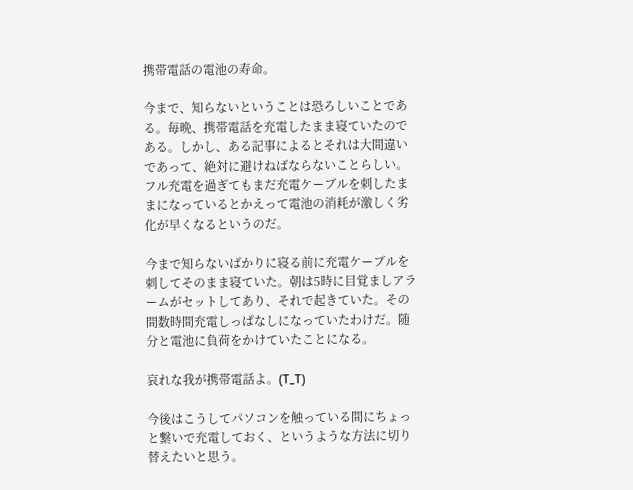携帯電話の電池の寿命。

今まで、知らないということは恐ろしいことである。毎晩、携帯電話を充電したまま寝ていたのである。しかし、ある記事によるとそれは大間違いであって、絶対に避けねばならないことらしい。フル充電を過ぎてもまだ充電ケーブルを刺したままになっているとかえって電池の消耗が激しく劣化が早くなるというのだ。

今まで知らないばかりに寝る前に充電ケーブルを刺してそのまま寝ていた。朝は5時に目覚ましアラームがセットしてあり、それで起きていた。その間数時間充電しっぱなしになっていたわけだ。随分と電池に負荷をかけていたことになる。

哀れな我が携帯電話よ。(T_T)

今後はこうしてパソコンを触っている間にちょっと繋いで充電しておく、というような方法に切り替えたいと思う。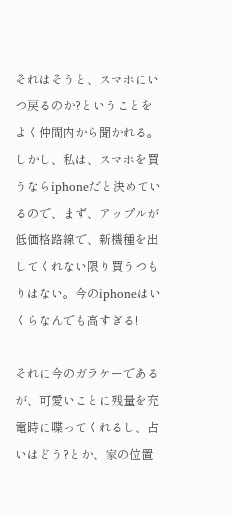それはそうと、スマホにいつ戻るのか?ということをよく仲間内から聞かれる。しかし、私は、スマホを買うならiphoneだと決めているので、まず、アップルが低価格路線で、新機種を出してくれない限り買うつもりはない。今のiphoneはいくらなんでも高すぎる!

それに今のガラケーであるが、可愛いことに残量を充電時に喋ってくれるし、占いはどう?とか、家の位置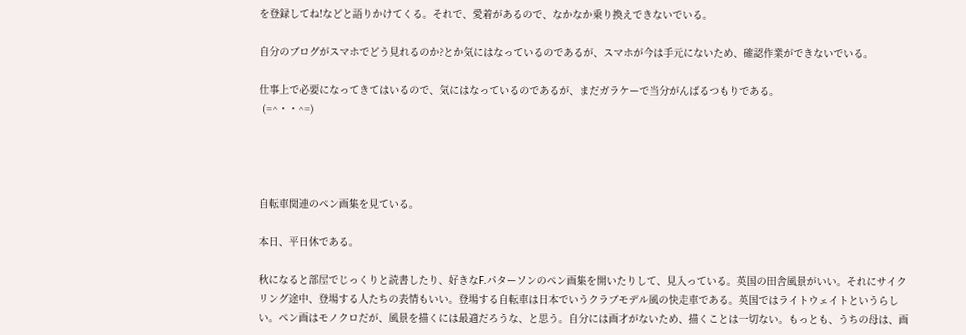を登録してね!などと語りかけてくる。それで、愛着があるので、なかなか乗り換えできないでいる。

自分のブログがスマホでどう見れるのか?とか気にはなっているのであるが、スマホが今は手元にないため、確認作業ができないでいる。

仕事上で必要になってきてはいるので、気にはなっているのであるが、まだガラケーで当分がんばるつもりである。
 (=^・・^=)




自転車関連のペン画集を見ている。

本日、平日休である。

秋になると部屋でじっくりと読書したり、好きなF.パターソンのペン画集を開いたりして、見入っている。英国の田舎風景がいい。それにサイクリング途中、登場する人たちの表情もいい。登場する自転車は日本でいうクラブモデル風の快走車である。英国ではライトウェイトというらしい。ペン画はモノクロだが、風景を描くには最適だろうな、と思う。自分には画才がないため、描くことは一切ない。もっとも、うちの母は、画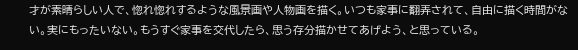才が素晴らしい人で、惚れ惚れするような風景画や人物画を描く。いつも家事に翻弄されて、自由に描く時間がない。実にもったいない。もうすぐ家事を交代したら、思う存分描かせてあげよう、と思っている。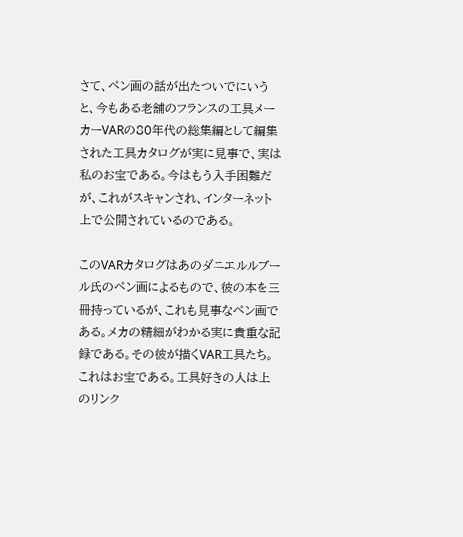さて、ペン画の話が出たついでにいうと、今もある老舗のフランスの工具メーカーVARの80年代の総集編として編集された工具カタログが実に見事で、実は私のお宝である。今はもう入手困難だが、これがスキャンされ、インターネット上で公開されているのである。

このVARカタログはあのダニエルルブール氏のペン画によるもので、彼の本を三冊持っているが、これも見事なペン画である。メカの精細がわかる実に貴重な記録である。その彼が描くVAR工具たち。これはお宝である。工具好きの人は上のリンク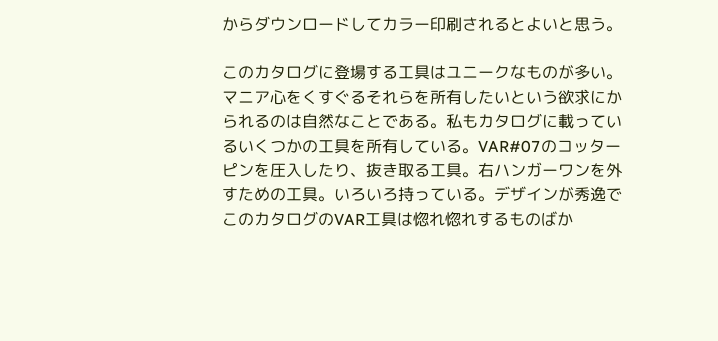からダウンロードしてカラー印刷されるとよいと思う。

このカタログに登場する工具はユニークなものが多い。マニア心をくすぐるそれらを所有したいという欲求にかられるのは自然なことである。私もカタログに載っているいくつかの工具を所有している。VAR#07のコッターピンを圧入したり、抜き取る工具。右ハンガーワンを外すための工具。いろいろ持っている。デザインが秀逸でこのカタログのVAR工具は惚れ惚れするものばか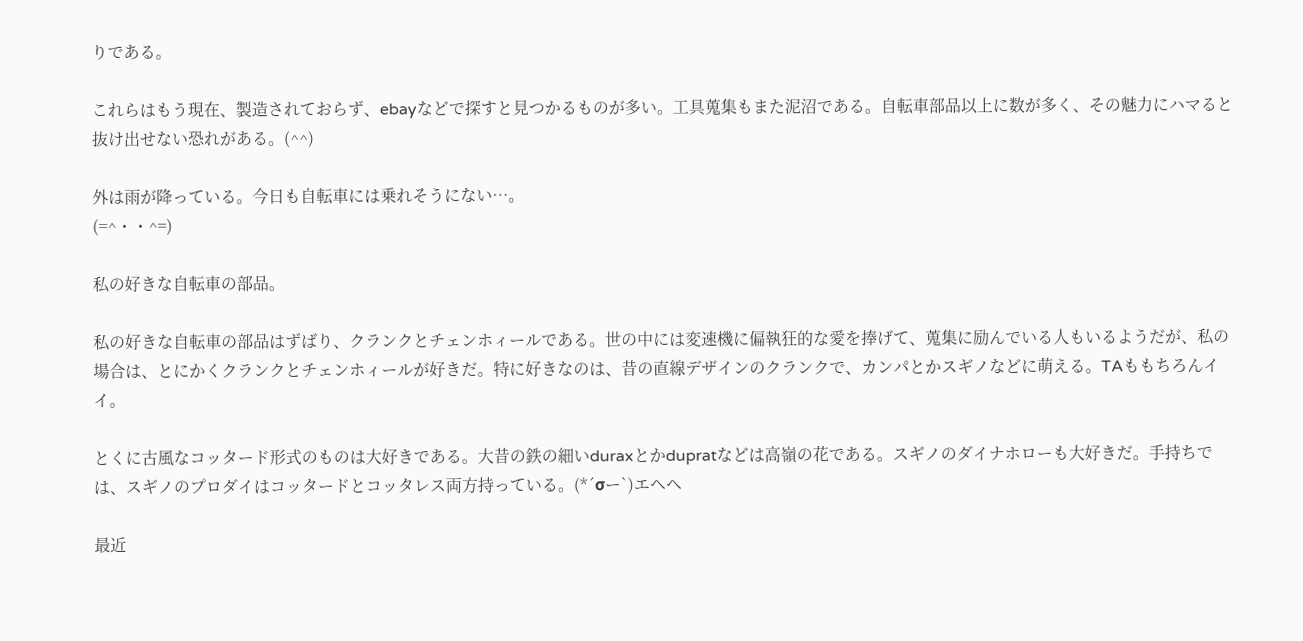りである。

これらはもう現在、製造されておらず、ebayなどで探すと見つかるものが多い。工具蒐集もまた泥沼である。自転車部品以上に数が多く、その魅力にハマると抜け出せない恐れがある。(^^)

外は雨が降っている。今日も自転車には乗れそうにない…。
(=^・・^=)

私の好きな自転車の部品。

私の好きな自転車の部品はずばり、クランクとチェンホィールである。世の中には変速機に偏執狂的な愛を捧げて、蒐集に励んでいる人もいるようだが、私の場合は、とにかくクランクとチェンホィールが好きだ。特に好きなのは、昔の直線デザインのクランクで、カンパとかスギノなどに萌える。TAももちろんイイ。

とくに古風なコッタード形式のものは大好きである。大昔の鉄の細いduraxとかdupratなどは高嶺の花である。スギノのダイナホローも大好きだ。手持ちでは、スギノのプロダイはコッタードとコッタレス両方持っている。(*´σー`)エヘヘ

最近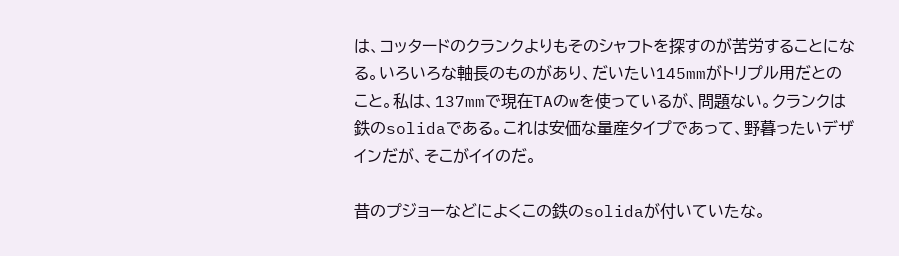は、コッタードのクランクよりもそのシャフトを探すのが苦労することになる。いろいろな軸長のものがあり、だいたい145mmがトリプル用だとのこと。私は、137mmで現在TAのwを使っているが、問題ない。クランクは鉄のsolidaである。これは安価な量産タイプであって、野暮ったいデザインだが、そこがイイのだ。

昔のプジョーなどによくこの鉄のsolidaが付いていたな。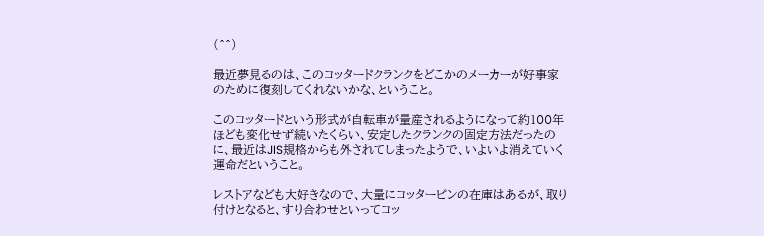(^^)

最近夢見るのは、このコッタードクランクをどこかのメーカーが好事家のために復刻してくれないかな、ということ。

このコッタードという形式が自転車が量産されるようになって約100年ほども変化せず続いたくらい、安定したクランクの固定方法だったのに、最近はJIS規格からも外されてしまったようで、いよいよ消えていく運命だということ。

レストアなども大好きなので、大量にコッターピンの在庫はあるが、取り付けとなると、すり合わせといってコッ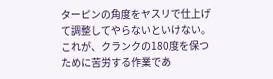ターピンの角度をヤスリで仕上げて調整してやらないといけない。これが、クランクの180度を保つために苦労する作業であ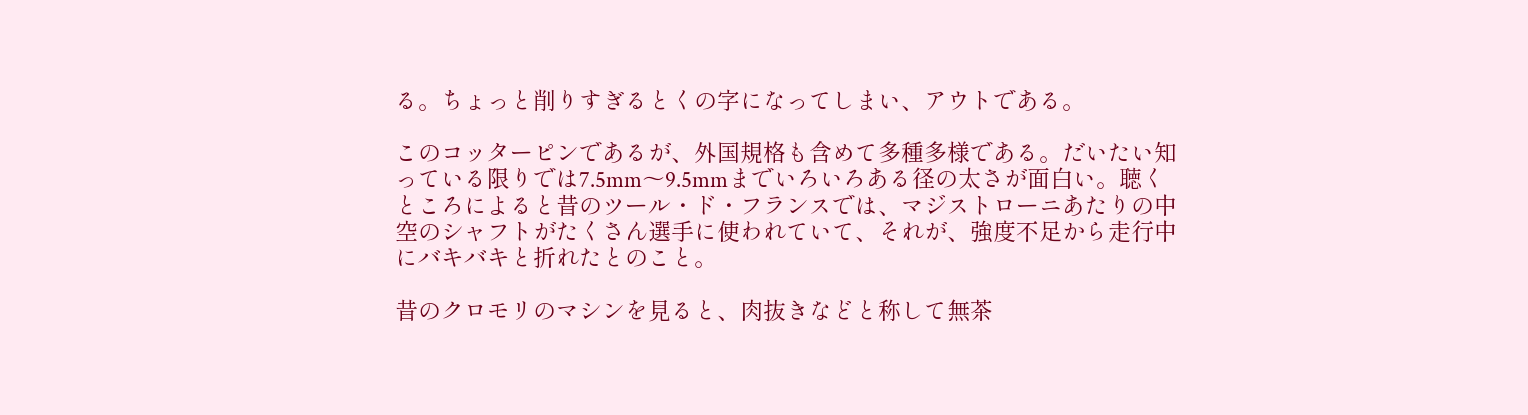る。ちょっと削りすぎるとくの字になってしまい、アウトである。

このコッターピンであるが、外国規格も含めて多種多様である。だいたい知っている限りでは7.5mm〜9.5mmまでいろいろある径の太さが面白い。聴くところによると昔のツール・ド・フランスでは、マジストローニあたりの中空のシャフトがたくさん選手に使われていて、それが、強度不足から走行中にバキバキと折れたとのこと。

昔のクロモリのマシンを見ると、肉抜きなどと称して無茶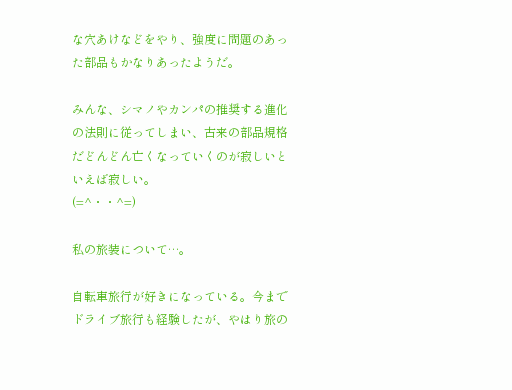な穴あけなどをやり、強度に問題のあった部品もかなりあったようだ。

みんな、シマノやカンパの推奨する進化の法則に従ってしまい、古来の部品規格だどんどん亡くなっていくのが寂しいといえば寂しい。
(=^・・^=)

私の旅装について…。

自転車旅行が好きになっている。今までドライブ旅行も経験したが、やはり旅の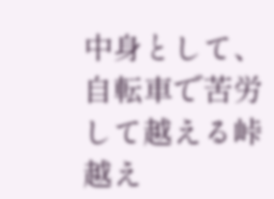中身として、自転車で苦労して越える峠越え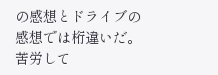の感想とドライブの感想では桁違いだ。 苦労して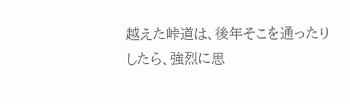越えた峠道は、後年そこを通ったりしたら、強烈に思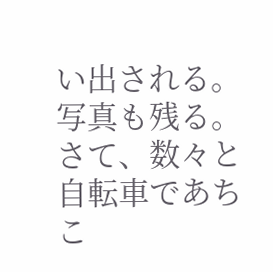い出される。写真も残る。 さて、数々と自転車であちこ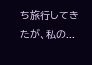ち旅行してきたが、私の...